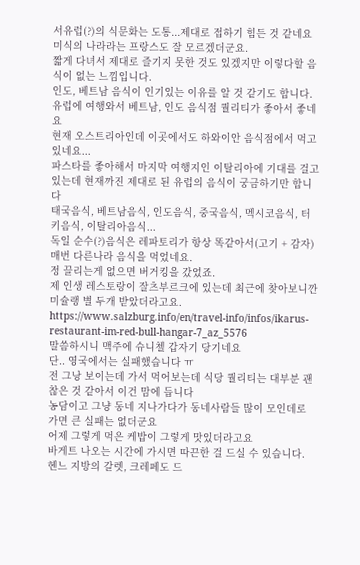서유럽(?)의 식문화는 도통...제대로 접하기 힘든 것 같네요
미식의 나라라는 프랑스도 잘 모르겠더군요.
짧게 다녀서 제대로 즐기지 못한 것도 있겠지만 이렇다할 음식이 없는 느낌입니다.
인도, 베트남 음식이 인기있는 이유를 알 것 같기도 합니다.
유럽에 여행와서 베트남, 인도 음식점 퀄리티가 좋아서 좋네요
현재 오스트리아인데 이곳에서도 하와이안 음식점에서 먹고 있네요...
파스타를 좋아해서 마지막 여행지인 이탈리아에 기대를 걸고 있는데 현재까진 제대로 된 유럽의 음식이 궁금하기만 합니다
태국음식, 베트남음식, 인도음식, 중국음식, 멕시코음식, 터키음식, 이탈리아음식...
독일 순수(?)음식은 레파토리가 항상 똑같아서(고기 + 감자)
매번 다른나라 음식을 먹었네요.
정 끌리는게 없으면 버거킹을 갔었죠.
제 인생 레스토랑이 잘츠부르크에 있는데 최근에 찾아보니깐 미슐랭 별 두개 받았더라고요.
https://www.salzburg.info/en/travel-info/infos/ikarus-restaurant-im-red-bull-hangar-7_az_5576
말씀하시니 맥주에 슈니첼 갑자기 당기네요
단.. 영국에서는 실패했습니다 ㅠ
전 그낭 보이는데 가서 먹어보는데 식당 퀄리티는 대부분 괜찮은 것 같아서 이건 맘에 듭니다
농담이고 그냥 동네 지나가다가 동네사람들 많이 모인데로 가면 큰 실패는 없더군요
어제 그렇게 먹은 케밥이 그렇게 맛있더라고요
바게트 나오는 시간에 가시면 따끈한 걸 드실 수 있습니다.
헨느 지방의 갈렛, 크레페도 드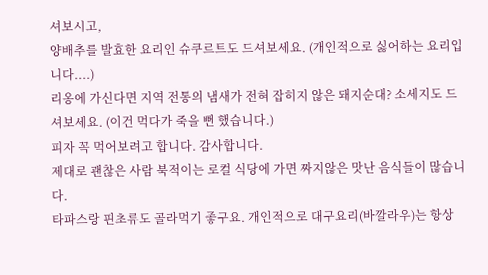셔보시고,
양배추를 발효한 요리인 슈쿠르트도 드셔보세요. (개인적으로 싫어하는 요리입니다....)
리옹에 가신다면 지역 전통의 냄새가 전혀 잡히지 않은 돼지순대? 소세지도 드셔보세요. (이건 먹다가 죽을 뻔 했습니다.)
피자 꼭 먹어보려고 합니다. 감사합니다.
제대로 괜찮은 사람 북적이는 로컬 식당에 가면 짜지않은 맛난 음식들이 많습니다.
타파스랑 핀초류도 골라먹기 좋구요. 개인적으로 대구요리(바깔라우)는 항상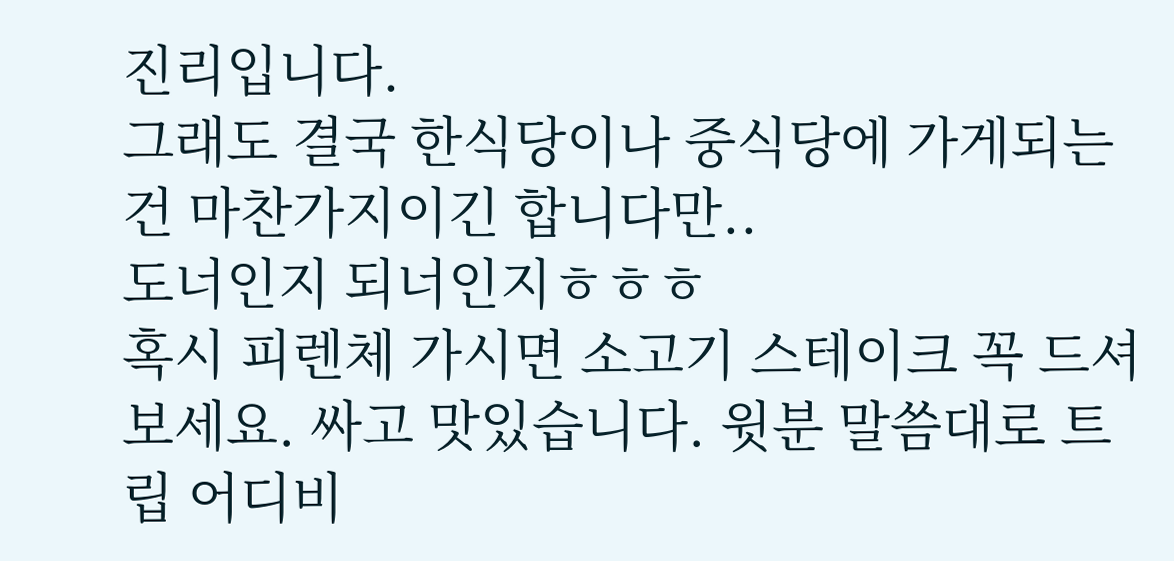진리입니다.
그래도 결국 한식당이나 중식당에 가게되는건 마찬가지이긴 합니다만..
도너인지 되너인지ㅎㅎㅎ
혹시 피렌체 가시면 소고기 스테이크 꼭 드셔보세요. 싸고 맛있습니다. 윗분 말씀대로 트립 어디비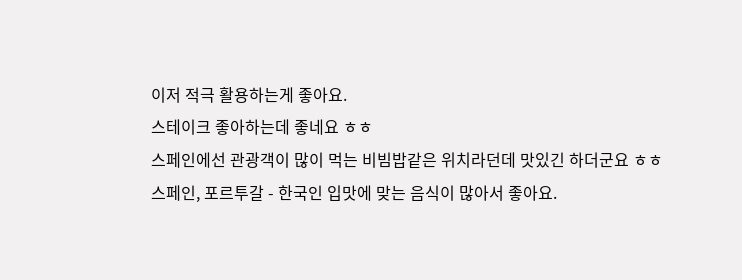이저 적극 활용하는게 좋아요.
스테이크 좋아하는데 좋네요 ㅎㅎ
스페인에선 관광객이 많이 먹는 비빔밥같은 위치라던데 맛있긴 하더군요 ㅎㅎ
스페인, 포르투갈 - 한국인 입맛에 맞는 음식이 많아서 좋아요.